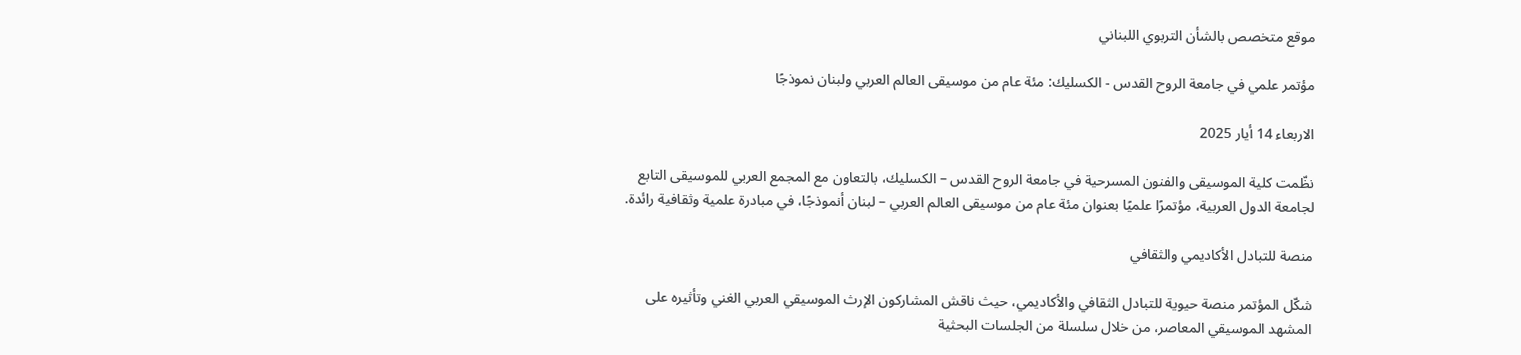موقع متخصص بالشأن التربوي اللبناني

مؤتمر علمي في جامعة الروح القدس - الكسليك: مئة عام من موسيقى العالم العربي ولبنان نموذجًا

الاربعاء 14 أيار 2025

نظّمت كلية الموسيقى والفنون المسرحية في جامعة الروح القدس – الكسليك، بالتعاون مع المجمع العربي للموسيقى التابع لجامعة الدول العربية، مؤتمرًا علميًا بعنوان مئة عام من موسيقى العالم العربي – لبنان أنموذجًا، في مبادرة علمية وثقافية رائدة.

منصة للتبادل الأكاديمي والثقافي

شكّل المؤتمر منصة حيوية للتبادل الثقافي والأكاديمي، حيث ناقش المشاركون الإرث الموسيقي العربي الغني وتأثيره على المشهد الموسيقي المعاصر، من خلال سلسلة من الجلسات البحثية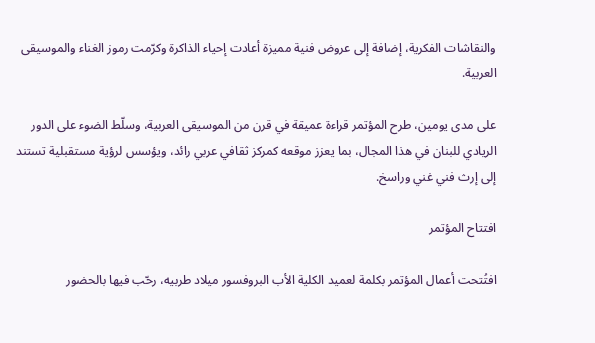والنقاشات الفكرية، إضافة إلى عروض فنية مميزة أعادت إحياء الذاكرة وكرّمت رموز الغناء والموسيقى العربية.

على مدى يومين، طرح المؤتمر قراءة عميقة في قرن من الموسيقى العربية، وسلّط الضوء على الدور الريادي للبنان في هذا المجال، بما يعزز موقعه كمركز ثقافي عربي رائد، ويؤسس لرؤية مستقبلية تستند إلى إرث فني غني وراسخ.

افتتاح المؤتمر

افتُتحت أعمال المؤتمر بكلمة لعميد الكلية الأب البروفسور ميلاد طربيه، رحّب فيها بالحضور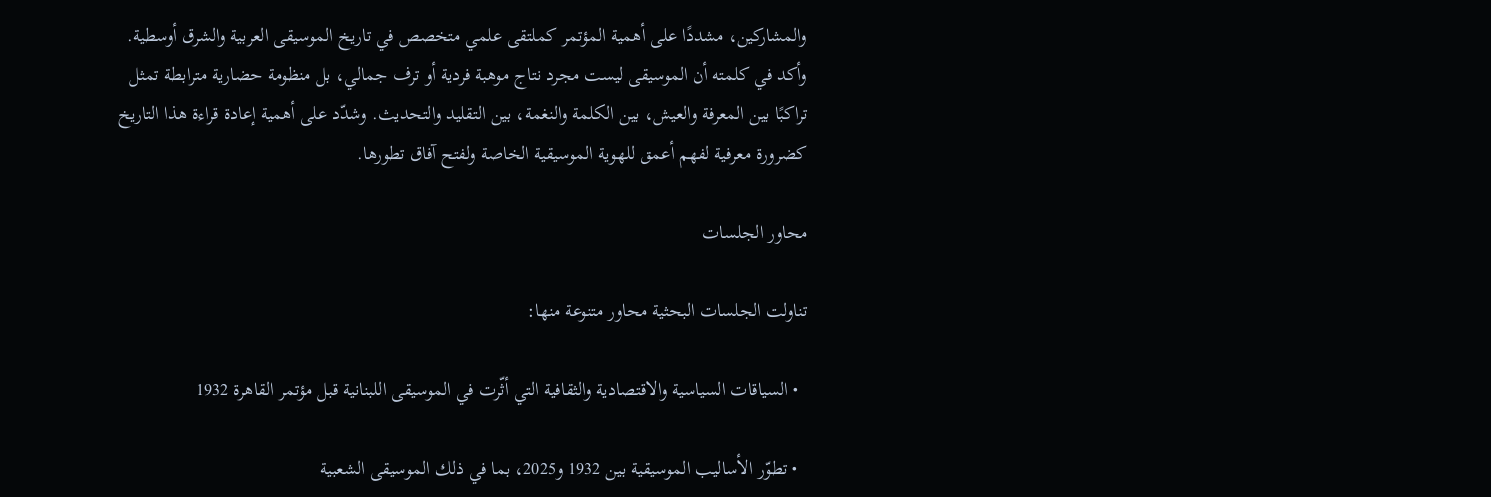والمشاركين، مشددًا على أهمية المؤتمر كملتقى علمي متخصص في تاريخ الموسيقى العربية والشرق أوسطية. وأكد في كلمته أن الموسيقى ليست مجرد نتاج موهبة فردية أو ترف جمالي، بل منظومة حضارية مترابطة تمثل تراكبًا بين المعرفة والعيش، بين الكلمة والنغمة، بين التقليد والتحديث. وشدّد على أهمية إعادة قراءة هذا التاريخ كضرورة معرفية لفهم أعمق للهوية الموسيقية الخاصة ولفتح آفاق تطورها.

محاور الجلسات

تناولت الجلسات البحثية محاور متنوعة منها:

  • السياقات السياسية والاقتصادية والثقافية التي أثّرت في الموسيقى اللبنانية قبل مؤتمر القاهرة 1932

  • تطوّر الأساليب الموسيقية بين 1932 و2025، بما في ذلك الموسيقى الشعبية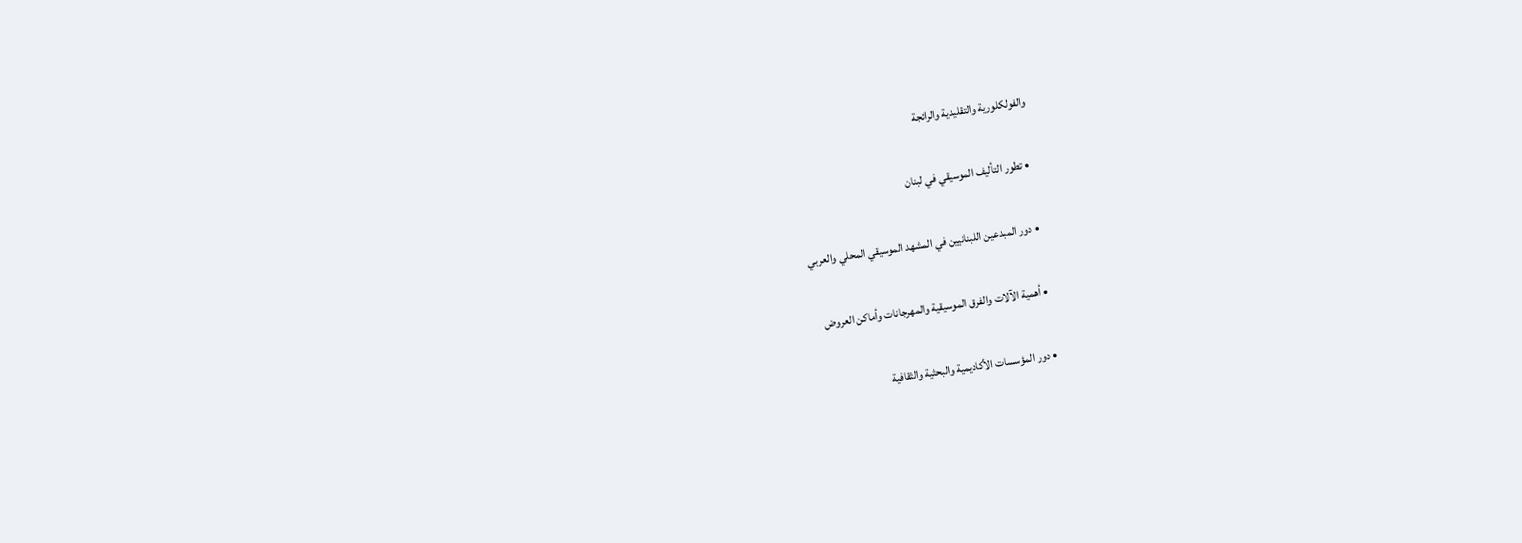والفولكلورية والتقليدية والرائجة

  • تطور التأليف الموسيقي في لبنان

  • دور المبدعين اللبنانيين في المشهد الموسيقي المحلي والعربي

  • أهمية الآلات والفرق الموسيقية والمهرجانات وأماكن العروض

  • دور المؤسسات الأكاديمية والبحثية والثقافية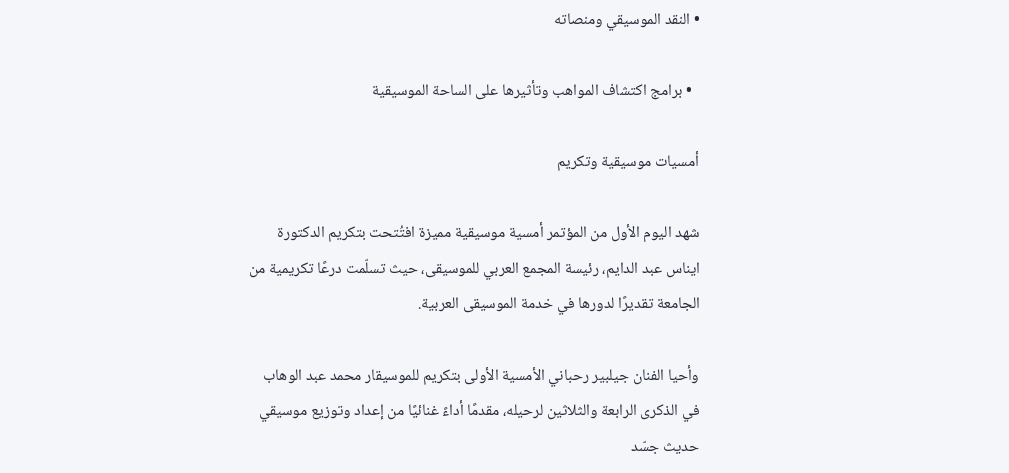• النقد الموسيقي ومنصاته

  • برامج اكتشاف المواهب وتأثيرها على الساحة الموسيقية

أمسيات موسيقية وتكريم

شهد اليوم الأول من المؤتمر أمسية موسيقية مميزة افتُتحت بتكريم الدكتورة ايناس عبد الدايم، رئيسة المجمع العربي للموسيقى، حيث تسلّمت درعًا تكريمية من الجامعة تقديرًا لدورها في خدمة الموسيقى العربية.

وأحيا الفنان جيلبير رحباني الأمسية الأولى بتكريم للموسيقار محمد عبد الوهاب في الذكرى الرابعة والثلاثين لرحيله، مقدمًا أداءً غنائيًا من إعداد وتوزيع موسيقي حديث جسّد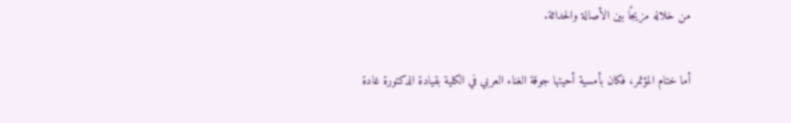من خلاله مزيجًا بين الأصالة والحداثة.

أما ختام المؤتمر، فكان بأمسية أحيتها جوقة الغناء العربي في الكلية بقيادة الدكتورة غادة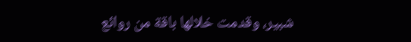شبير، وقدمت خلالها باقة من روائع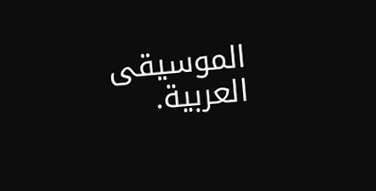الموسيقى العربية.